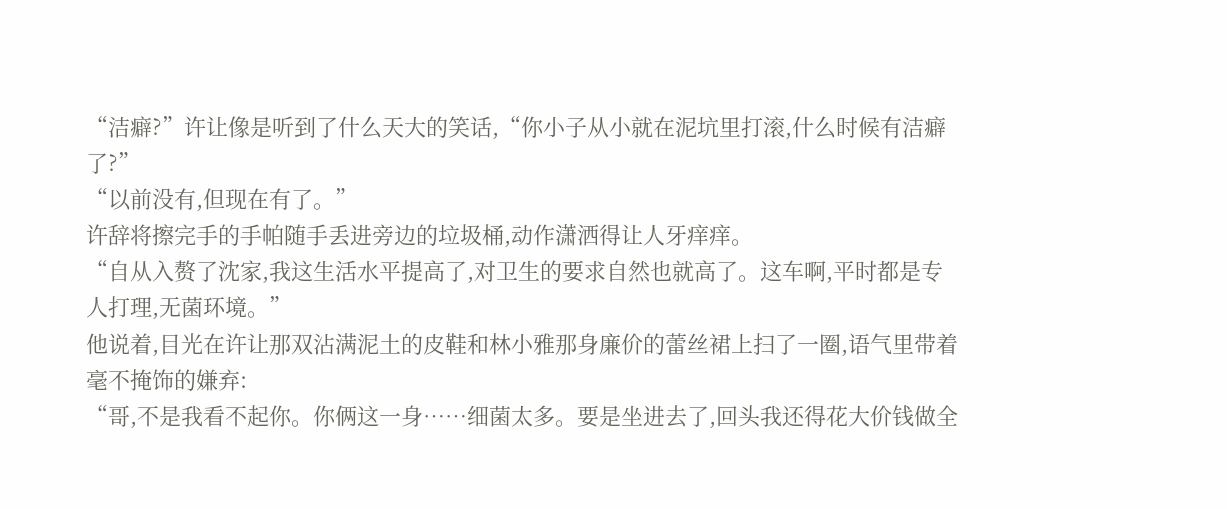“洁癖?”许让像是听到了什么天大的笑话,“你小子从小就在泥坑里打滚,什么时候有洁癖了?”
“以前没有,但现在有了。”
许辞将擦完手的手帕随手丢进旁边的垃圾桶,动作潇洒得让人牙痒痒。
“自从入赘了沈家,我这生活水平提高了,对卫生的要求自然也就高了。这车啊,平时都是专人打理,无菌环境。”
他说着,目光在许让那双沾满泥土的皮鞋和林小雅那身廉价的蕾丝裙上扫了一圈,语气里带着毫不掩饰的嫌弃:
“哥,不是我看不起你。你俩这一身……细菌太多。要是坐进去了,回头我还得花大价钱做全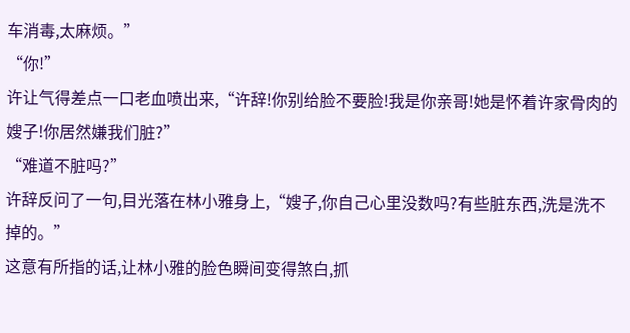车消毒,太麻烦。”
“你!”
许让气得差点一口老血喷出来,“许辞!你别给脸不要脸!我是你亲哥!她是怀着许家骨肉的嫂子!你居然嫌我们脏?”
“难道不脏吗?”
许辞反问了一句,目光落在林小雅身上,“嫂子,你自己心里没数吗?有些脏东西,洗是洗不掉的。”
这意有所指的话,让林小雅的脸色瞬间变得煞白,抓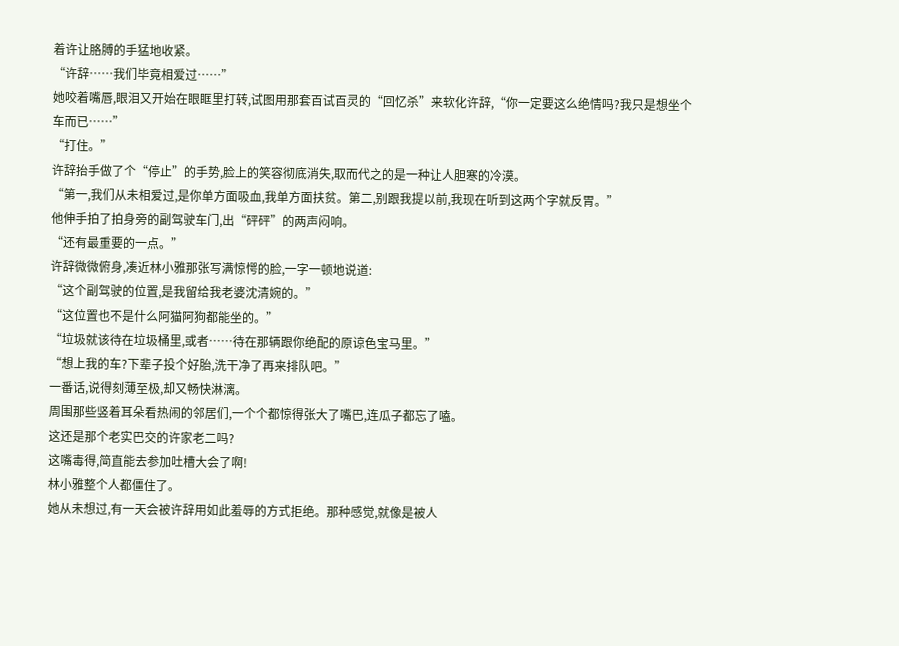着许让胳膊的手猛地收紧。
“许辞……我们毕竟相爱过……”
她咬着嘴唇,眼泪又开始在眼眶里打转,试图用那套百试百灵的“回忆杀”来软化许辞,“你一定要这么绝情吗?我只是想坐个车而已……”
“打住。”
许辞抬手做了个“停止”的手势,脸上的笑容彻底消失,取而代之的是一种让人胆寒的冷漠。
“第一,我们从未相爱过,是你单方面吸血,我单方面扶贫。第二,别跟我提以前,我现在听到这两个字就反胃。”
他伸手拍了拍身旁的副驾驶车门,出“砰砰”的两声闷响。
“还有最重要的一点。”
许辞微微俯身,凑近林小雅那张写满惊愕的脸,一字一顿地说道:
“这个副驾驶的位置,是我留给我老婆沈清婉的。”
“这位置也不是什么阿猫阿狗都能坐的。”
“垃圾就该待在垃圾桶里,或者……待在那辆跟你绝配的原谅色宝马里。”
“想上我的车?下辈子投个好胎,洗干净了再来排队吧。”
一番话,说得刻薄至极,却又畅快淋漓。
周围那些竖着耳朵看热闹的邻居们,一个个都惊得张大了嘴巴,连瓜子都忘了嗑。
这还是那个老实巴交的许家老二吗?
这嘴毒得,简直能去参加吐槽大会了啊!
林小雅整个人都僵住了。
她从未想过,有一天会被许辞用如此羞辱的方式拒绝。那种感觉,就像是被人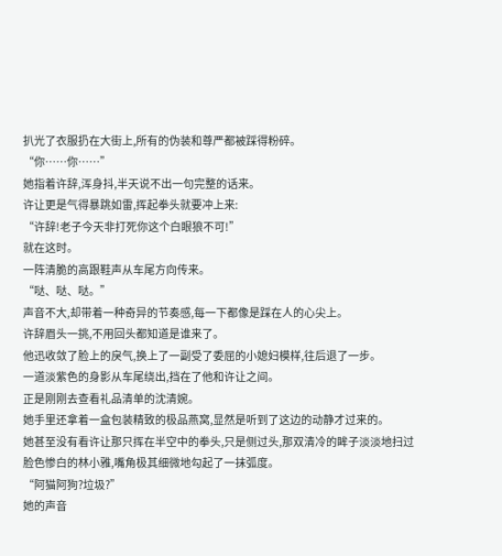扒光了衣服扔在大街上,所有的伪装和尊严都被踩得粉碎。
“你……你……”
她指着许辞,浑身抖,半天说不出一句完整的话来。
许让更是气得暴跳如雷,挥起拳头就要冲上来:
“许辞!老子今天非打死你这个白眼狼不可!”
就在这时。
一阵清脆的高跟鞋声从车尾方向传来。
“哒、哒、哒。”
声音不大,却带着一种奇异的节奏感,每一下都像是踩在人的心尖上。
许辞眉头一挑,不用回头都知道是谁来了。
他迅收敛了脸上的戾气,换上了一副受了委屈的小媳妇模样,往后退了一步。
一道淡紫色的身影从车尾绕出,挡在了他和许让之间。
正是刚刚去查看礼品清单的沈清婉。
她手里还拿着一盒包装精致的极品燕窝,显然是听到了这边的动静才过来的。
她甚至没有看许让那只挥在半空中的拳头,只是侧过头,那双清冷的眸子淡淡地扫过脸色惨白的林小雅,嘴角极其细微地勾起了一抹弧度。
“阿猫阿狗?垃圾?”
她的声音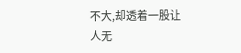不大,却透着一股让人无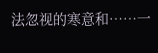法忽视的寒意和……一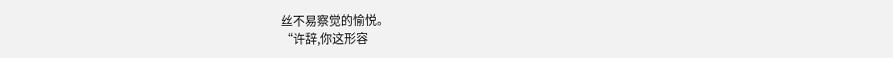丝不易察觉的愉悦。
“许辞,你这形容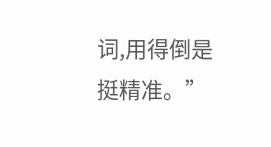词,用得倒是挺精准。”